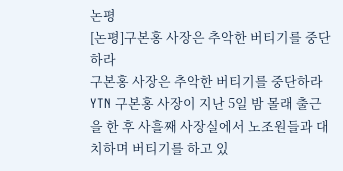논평
[논평]구본홍 사장은 추악한 버티기를 중단하라
구본홍 사장은 추악한 버티기를 중단하라
YTN 구본홍 사장이 지난 5일 밤 몰래 출근을 한 후 사흘째 사장실에서 노조원들과 대치하며 버티기를 하고 있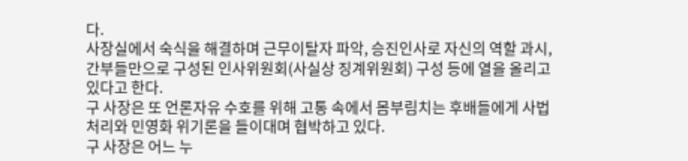다.
사장실에서 숙식을 해결하며 근무이탈자 파악, 승진인사로 자신의 역할 과시, 간부들만으로 구성된 인사위원회(사실상 징계위원회) 구성 등에 열을 올리고 있다고 한다.
구 사장은 또 언론자유 수호를 위해 고통 속에서 몸부림치는 후배들에게 사법처리와 민영화 위기론을 들이대며 협박하고 있다.
구 사장은 어느 누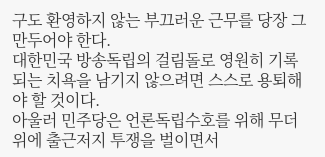구도 환영하지 않는 부끄러운 근무를 당장 그만두어야 한다.
대한민국 방송독립의 걸림돌로 영원히 기록되는 치욕을 남기지 않으려면 스스로 용퇴해야 할 것이다.
아울러 민주당은 언론독립수호를 위해 무더위에 출근저지 투쟁을 벌이면서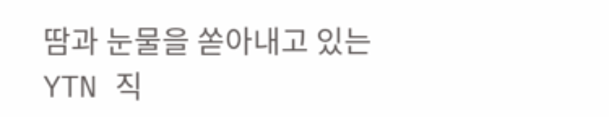땀과 눈물을 쏟아내고 있는 YTN 직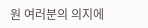원 여러분의 의지에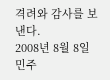격려와 감사를 보낸다.
2008년 8월 8일
민주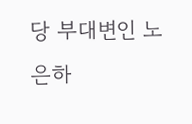당 부대변인 노은하